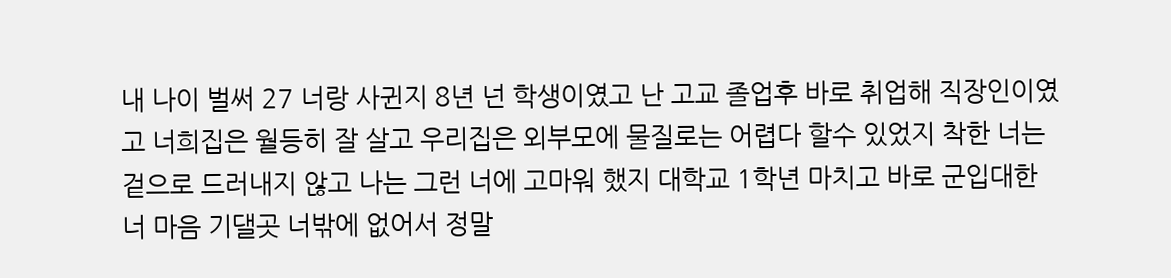내 나이 벌써 27 너랑 사귄지 8년 넌 학생이였고 난 고교 졸업후 바로 취업해 직장인이였고 너희집은 월등히 잘 살고 우리집은 외부모에 물질로는 어렵다 할수 있었지 착한 너는 겉으로 드러내지 않고 나는 그런 너에 고마워 했지 대학교 1학년 마치고 바로 군입대한 너 마음 기댈곳 너밖에 없어서 정말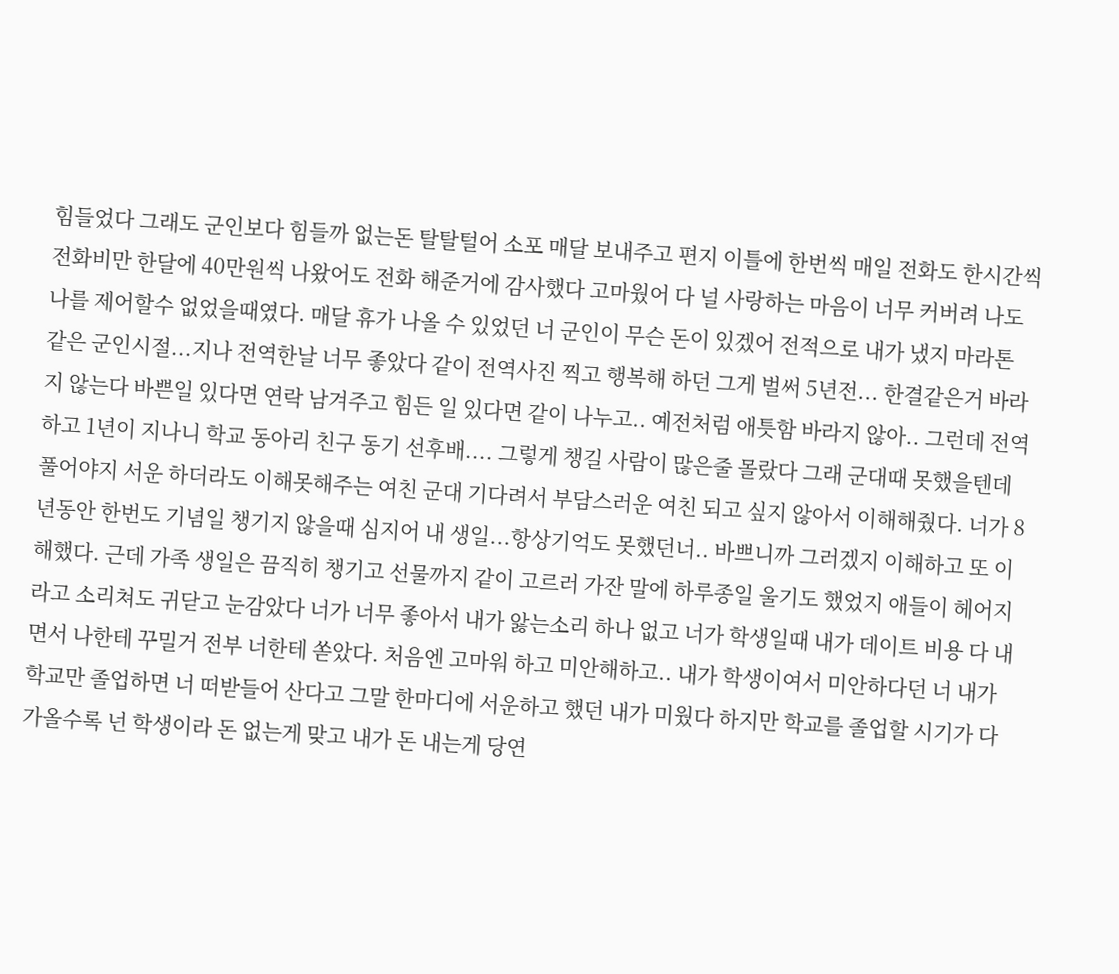힘들었다 그래도 군인보다 힘들까 없는돈 탈탈털어 소포 매달 보내주고 편지 이틀에 한번씩 매일 전화도 한시간씩 전화비만 한달에 40만원씩 나왔어도 전화 해준거에 감사했다 고마웠어 다 널 사랑하는 마음이 너무 커버려 나도 나를 제어할수 없었을때였다. 매달 휴가 나올 수 있었던 너 군인이 무슨 돈이 있겠어 전적으로 내가 냈지 마라톤 같은 군인시절...지나 전역한날 너무 좋았다 같이 전역사진 찍고 행복해 하던 그게 벌써 5년전... 한결같은거 바라지 않는다 바쁜일 있다면 연락 남겨주고 힘든 일 있다면 같이 나누고.. 예전처럼 애틋함 바라지 않아.. 그런데 전역하고 1년이 지나니 학교 동아리 친구 동기 선후배.... 그렇게 챙길 사람이 많은줄 몰랐다 그래 군대때 못했을텐데 풀어야지 서운 하더라도 이해못해주는 여친 군대 기다려서 부담스러운 여친 되고 싶지 않아서 이해해줬다. 너가 8년동안 한번도 기념일 챙기지 않을때 심지어 내 생일...항상기억도 못했던너.. 바쁘니까 그러겠지 이해하고 또 이해했다. 근데 가족 생일은 끔직히 챙기고 선물까지 같이 고르러 가잔 말에 하루종일 울기도 했었지 애들이 헤어지라고 소리쳐도 귀닫고 눈감았다 너가 너무 좋아서 내가 앓는소리 하나 없고 너가 학생일때 내가 데이트 비용 다 내면서 나한테 꾸밀거 전부 너한테 쏟았다. 처음엔 고마워 하고 미안해하고.. 내가 학생이여서 미안하다던 너 내가 학교만 졸업하면 너 떠받들어 산다고 그말 한마디에 서운하고 했던 내가 미웠다 하지만 학교를 졸업할 시기가 다가올수록 넌 학생이라 돈 없는게 맞고 내가 돈 내는게 당연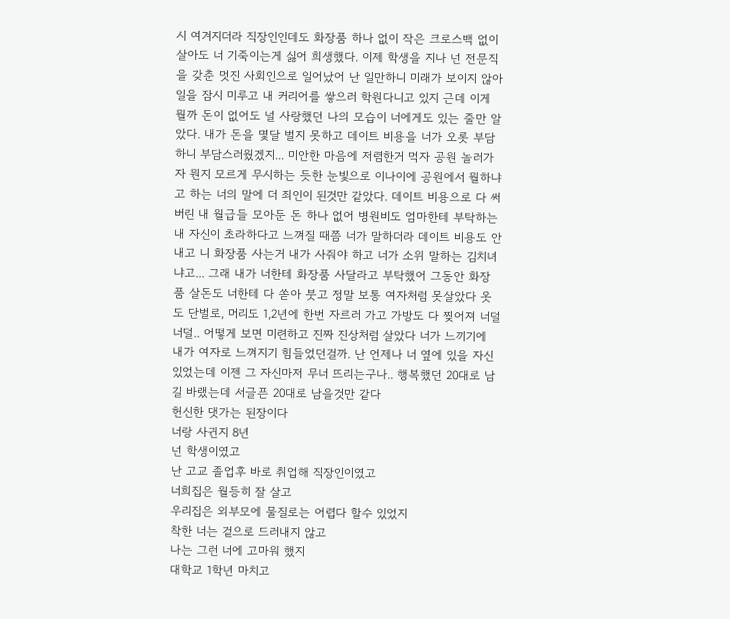시 여겨지더라 직장인인데도 화장품 하나 없이 작은 크로스백 없이 살아도 너 기죽이는게 싫어 희생했다. 이제 학생을 지나 넌 전문직을 갖춘 멋진 사회인으로 일어났어 난 일만하니 미래가 보이지 않아 일을 잠시 미루고 내 커리어를 쌓으러 학원다니고 있지 근데 이게 뭘까 돈이 없어도 널 사랑했던 나의 모습이 너에게도 있는 줄만 알았다. 내가 돈을 몇달 벌지 못하고 데이트 비용을 너가 오롯 부담하니 부담스러웠겠지... 미안한 마음에 저렴한거 먹자 공원 놀러가자 뭔지 모르게 무시하는 듯한 눈빛으로 이나이에 공원에서 뭘하냐고 하는 너의 말에 더 죄인이 된것만 같았다. 데이트 비용으로 다 써버린 내 월급들 모아둔 돈 하나 없어 병원비도 엄마한테 부탁하는 내 자신이 초라하다고 느껴질 때쯤 너가 말하더라 데이트 비용도 안내고 니 화장품 사는거 내가 사줘야 하고 너가 소위 말하는 김치녀냐고... 그래 내가 너한테 화장품 사달라고 부탁했어 그동안 화장품 살돈도 너한테 다 쏟아 붓고 정말 보통 여자처럼 못살았다 옷도 단벌로, 머리도 1,2년에 한번 자르러 가고 가방도 다 찢어져 너덜너덜.. 어떻게 보면 미련하고 진짜 진상처럼 살았다 너가 느끼기에 내가 여자로 느껴지기 힘들었던걸까. 난 언제나 너 옆에 있을 자신 있었는데 이젠 그 자신마저 무너 뜨리는구나.. 행복했던 20대로 남길 바랬는데 서글픈 20대로 남을것만 같다
헌신한 댓가는 된장이다
너랑 사귄지 8년
넌 학생이였고
난 고교 졸업후 바로 취업해 직장인이였고
너희집은 월등히 잘 살고
우리집은 외부모에 물질로는 어렵다 할수 있었지
착한 너는 겉으로 드러내지 않고
나는 그런 너에 고마워 했지
대학교 1학년 마치고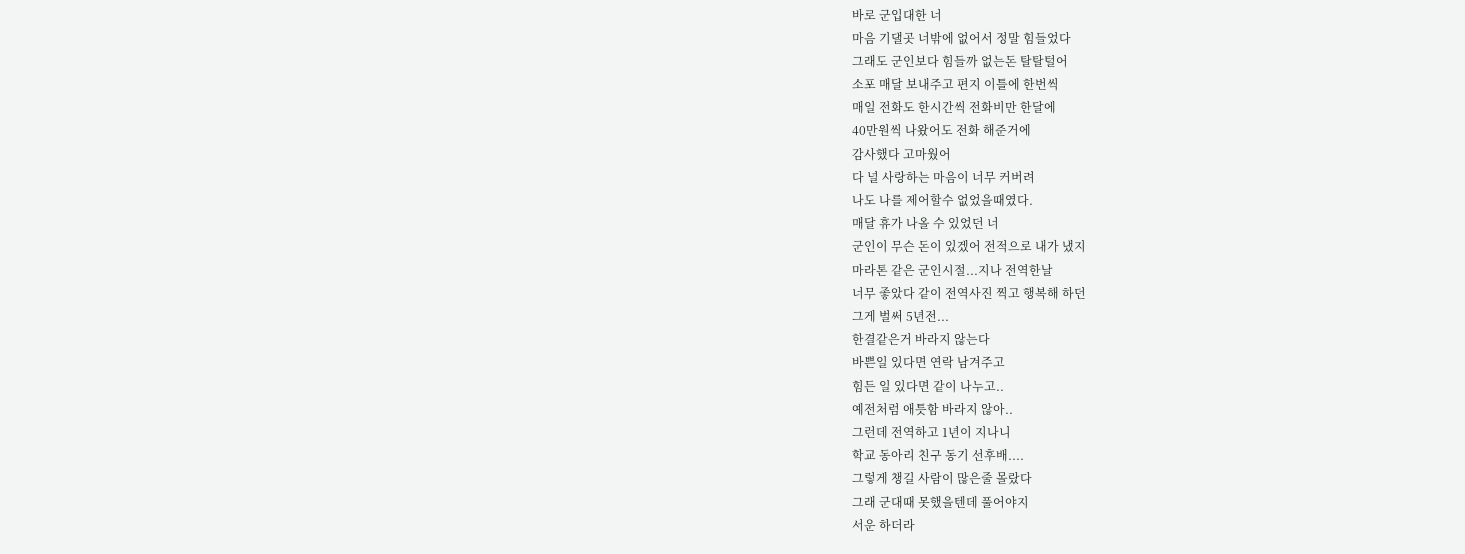바로 군입대한 너
마음 기댈곳 너밖에 없어서 정말 힘들었다
그래도 군인보다 힘들까 없는돈 탈탈털어
소포 매달 보내주고 편지 이틀에 한번씩
매일 전화도 한시간씩 전화비만 한달에
40만원씩 나왔어도 전화 해준거에
감사했다 고마웠어
다 널 사랑하는 마음이 너무 커버려
나도 나를 제어할수 없었을때였다.
매달 휴가 나올 수 있었던 너
군인이 무슨 돈이 있겠어 전적으로 내가 냈지
마라톤 같은 군인시절...지나 전역한날
너무 좋았다 같이 전역사진 찍고 행복해 하던
그게 벌써 5년전...
한결같은거 바라지 않는다
바쁜일 있다면 연락 남겨주고
힘든 일 있다면 같이 나누고..
예전처럼 애틋함 바라지 않아..
그런데 전역하고 1년이 지나니
학교 동아리 친구 동기 선후배....
그렇게 챙길 사람이 많은줄 몰랐다
그래 군대때 못했을텐데 풀어야지
서운 하더라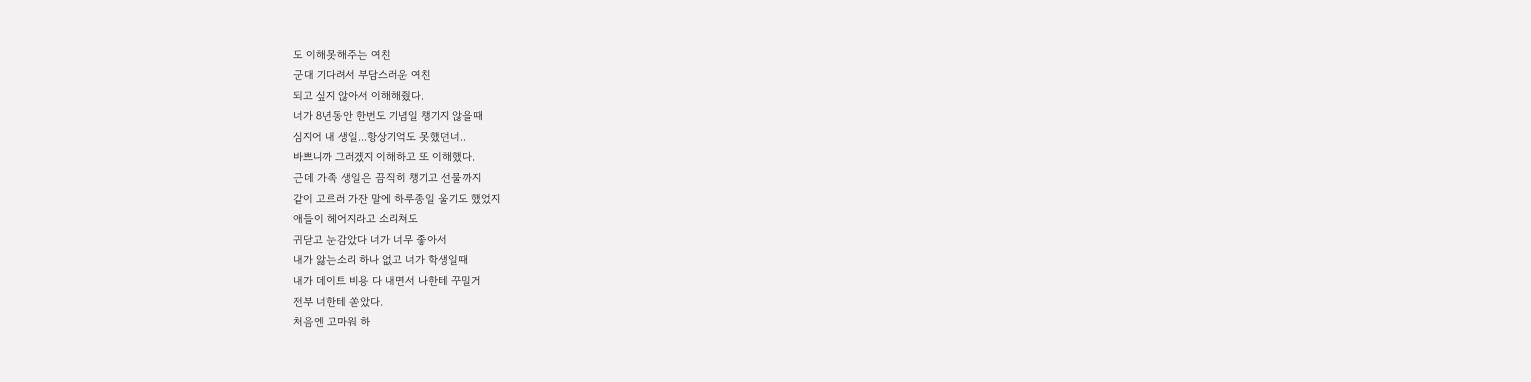도 이해못해주는 여친
군대 기다려서 부담스러운 여친
되고 싶지 않아서 이해해줬다.
너가 8년동안 한번도 기념일 챙기지 않을때
심지어 내 생일...항상기억도 못했던너..
바쁘니까 그러겠지 이해하고 또 이해했다.
근데 가족 생일은 끔직히 챙기고 선물까지
같이 고르러 가잔 말에 하루종일 울기도 했었지
애들이 헤어지라고 소리쳐도
귀닫고 눈감았다 너가 너무 좋아서
내가 앓는소리 하나 없고 너가 학생일때
내가 데이트 비용 다 내면서 나한테 꾸밀거
전부 너한테 쏟았다.
처음엔 고마워 하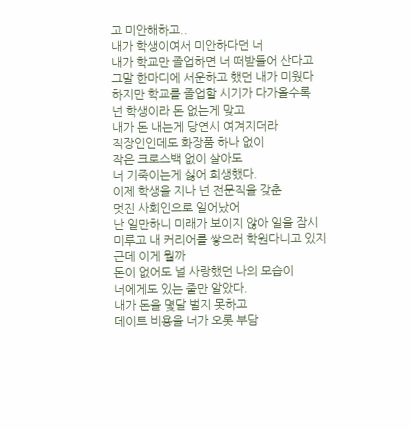고 미안해하고..
내가 학생이여서 미안하다던 너
내가 학교만 졸업하면 너 떠받들어 산다고
그말 한마디에 서운하고 했던 내가 미웠다
하지만 학교를 졸업할 시기가 다가올수록
넌 학생이라 돈 없는게 맞고
내가 돈 내는게 당연시 여겨지더라
직장인인데도 화장품 하나 없이
작은 크로스백 없이 살아도
너 기죽이는게 싫어 희생했다.
이제 학생을 지나 넌 전문직을 갖춘
멋진 사회인으로 일어났어
난 일만하니 미래가 보이지 않아 일을 잠시
미루고 내 커리어를 쌓으러 학원다니고 있지
근데 이게 뭘까
돈이 없어도 널 사랑했던 나의 모습이
너에게도 있는 줄만 알았다.
내가 돈을 몇달 벌지 못하고
데이트 비용을 너가 오롯 부담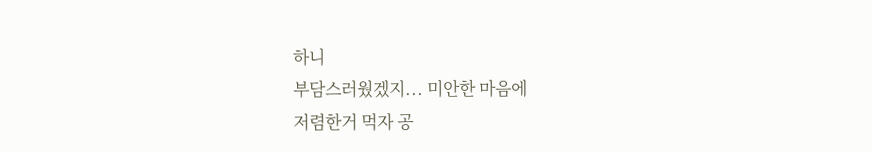하니
부담스러웠겠지... 미안한 마음에
저렴한거 먹자 공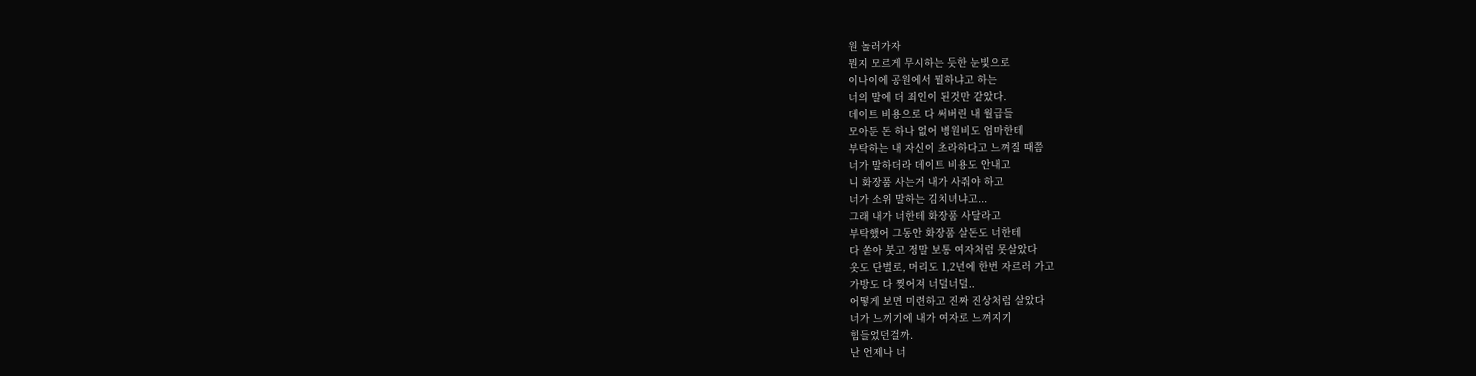원 놀러가자
뭔지 모르게 무시하는 듯한 눈빛으로
이나이에 공원에서 뭘하냐고 하는
너의 말에 더 죄인이 된것만 같았다.
데이트 비용으로 다 써버린 내 월급들
모아둔 돈 하나 없어 병원비도 엄마한테
부탁하는 내 자신이 초라하다고 느껴질 때쯤
너가 말하더라 데이트 비용도 안내고
니 화장품 사는거 내가 사줘야 하고
너가 소위 말하는 김치녀냐고...
그래 내가 너한테 화장품 사달라고
부탁했어 그동안 화장품 살돈도 너한테
다 쏟아 붓고 정말 보통 여자처럼 못살았다
옷도 단벌로, 머리도 1,2년에 한번 자르러 가고
가방도 다 찢어져 너덜너덜..
어떻게 보면 미련하고 진짜 진상처럼 살았다
너가 느끼기에 내가 여자로 느껴지기
힘들었던걸까.
난 언제나 너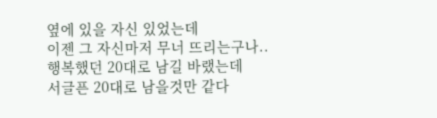옆에 있을 자신 있었는데
이젠 그 자신마저 무너 뜨리는구나..
행복했던 20대로 남길 바랬는데
서글픈 20대로 남을것만 같다